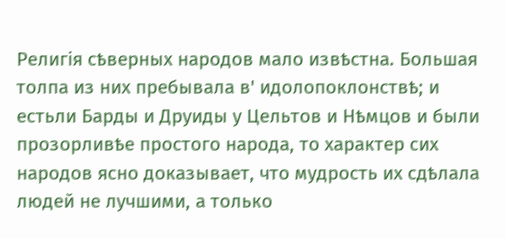Религія сѣверных народов мало извѣстна. Большая толпа из них пребывала в' идолопоклонствѣ; и естьли Барды и Друиды у Цельтов и Нѣмцов и были прозорливѣе простого народа, то характер сих народов ясно доказывает, что мудрость их сдѣлала людей не лучшими, а только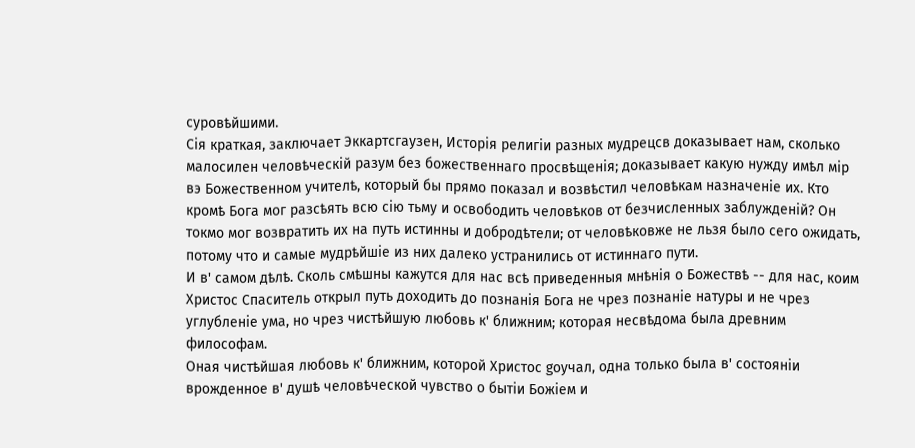суровѣйшими.
Сія краткая, заключает Эккартсгаузен, Исторія религіи разных мудрецсв доказывает нам, сколько малосилен человѣческій разум без божественнаго просвѣщенія; доказывает какую нужду имѣл мір вэ Божественном учителѣ, который бы прямо показал и возвѣстил человѣкам назначеніе их. Кто кромѣ Бога мог разсѣять всю сію тьму и освободить человѣков от безчисленных заблужденій? Он токмо мог возвратить их на путь истинны и добродѣтели; от человѣковже не льзя было сего ожидать, потому что и самые мудрѣйшіе из них далеко устранились от истиннаго пути.
И в' самом дѣлѣ. Сколь смѣшны кажутся для нас всѣ приведенныя мнѣнія о Божествѣ -- для нас, коим Христос Спаситель открыл путь доходить до познанія Бога не чрез познаніе натуры и не чрез углубленіе ума, но чрез чистѣйшую любовь к' ближним; которая несвѣдома была древним философам.
Оная чистѣйшая любовь к' ближним, которой Христос gоучал, одна только была в' состояніи врожденное в' душѣ человѣческой чувство о бытіи Божіем и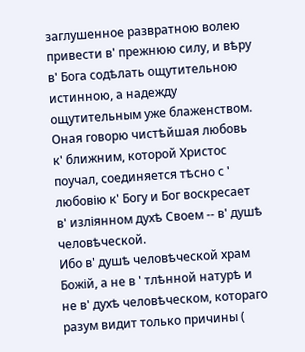заглушенное развратною волею привести в' прежнюю силу, и вѣру в' Бога содѣлать ощутительною истинною, а надежду ощутительным уже блаженством.
Оная говорю чистѣйшая любовь к' ближним, которой Христос поучал, соединяется тѣсно с ' любовію к' Богу и Бог воскресает в' изліянном духѣ Своем -- в' душѣ человѣческой.
Ибо в' душѣ человѣческой храм Божій, а не в ' тлѣнной натурѣ и не в' духѣ человѣческом, котораго разум видит только причины (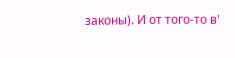законы). И от того-то в'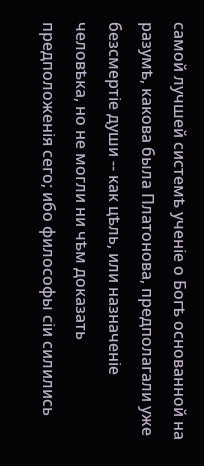самой лучшей системѣ ученіе о Богѣ основанной на разумѣ, какова была Платонова, предполагали уже безсмертіе души -- как цѣль, или назначеніе человѣка, но не могли ни чѣм доказать предположенія сего; ибо философы сіи силились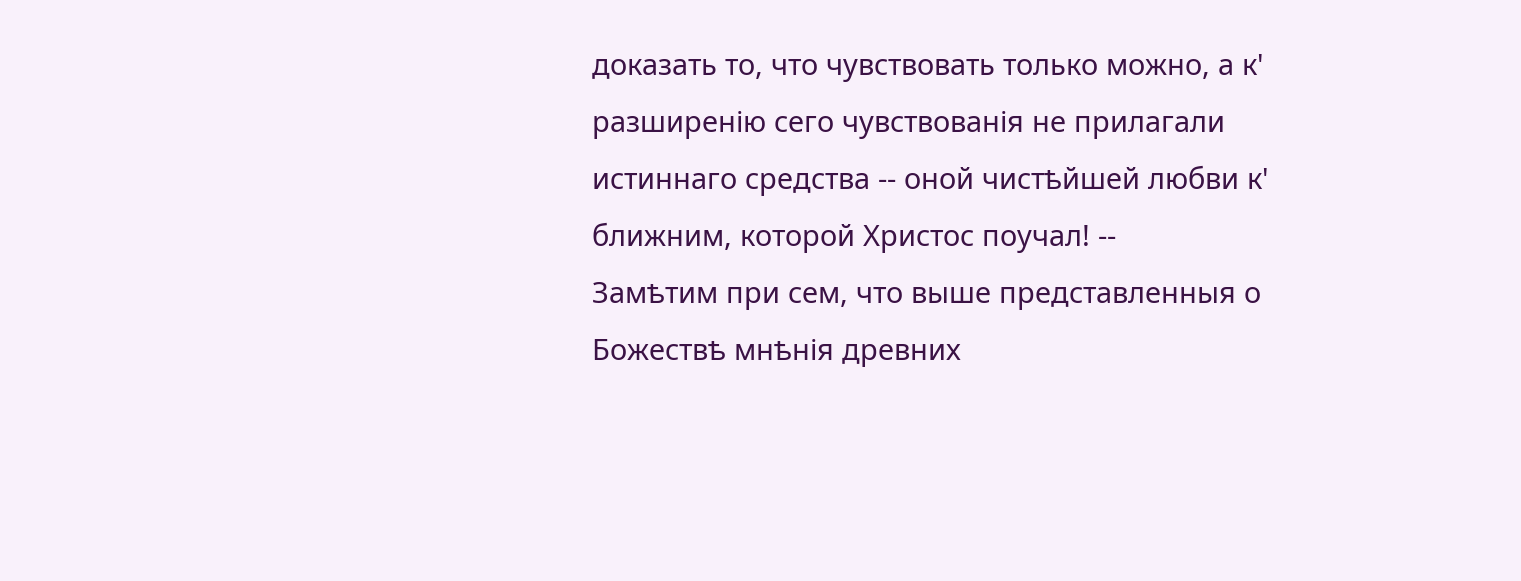доказать то, что чувствовать только можно, а к' разширенію сего чувствованія не прилагали истиннаго средства -- оной чистѣйшей любви к' ближним, которой Христос поучал! --
Замѣтим при сем, что выше представленныя о Божествѣ мнѣнія древних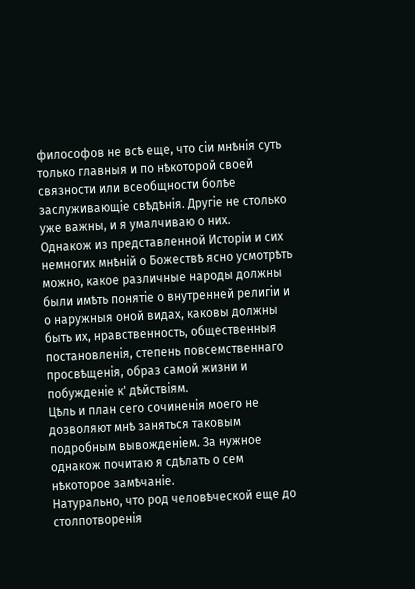философов не всѣ еще, что сіи мнѣнія суть только главныя и по нѣкоторой своей связности или всеобщности болѣе заслуживающіе свѣдѣнія. Другіе не столько уже важны, и я умалчиваю о них.
Однакож из представленной Исторіи и сих немногих мнѣній о Божествѣ ясно усмотрѣть можно, какое различные народы должны были имѣть понятіе о внутренней религіи и о наружныя оной видах, каковы должны быть их, нравственность, общественныя постановленія, степень повсемственнаго просвѣщенія, образ самой жизни и побужденіе к' дѣйствіям.
Цѣль и план сего сочиненія моего не дозволяют мнѣ заняться таковым подробным вывожденіем. За нужное однакож почитаю я сдѣлать о сем нѣкоторое замѣчаніе.
Натурально, что род человѣческой еще до столпотворенія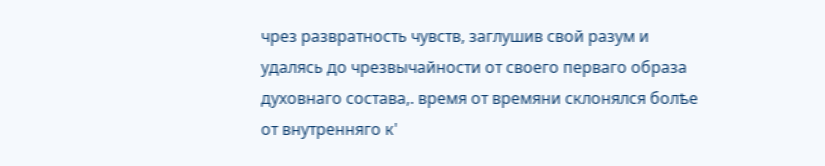чрез развратность чувств, заглушив свой разум и удалясь до чрезвычайности от своего перваго образа духовнаго состава,. время от времяни склонялся болѣе от внутренняго к'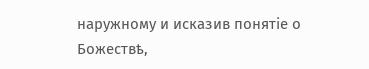наружному и исказив понятіе о Божествѣ,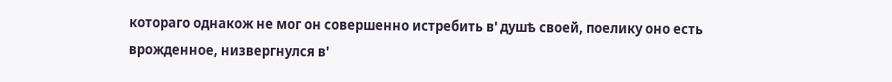котораго однакож не мог он совершенно истребить в' душѣ своей, поелику оно есть врожденное, низвергнулся в'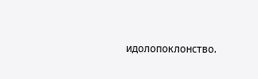идолопоклонство.